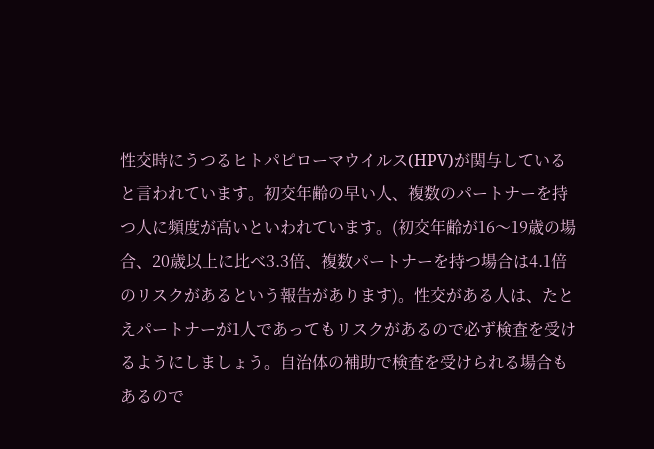性交時にうつるヒトパピローマウイルス(HPV)が関与していると言われています。初交年齢の早い人、複数のパートナーを持つ人に頻度が高いといわれています。(初交年齢が16〜19歳の場合、20歳以上に比べ3.3倍、複数パートナーを持つ場合は4.1倍のリスクがあるという報告があります)。性交がある人は、たとえパートナーが1人であってもリスクがあるので必ず検査を受けるようにしましょう。自治体の補助で検査を受けられる場合もあるので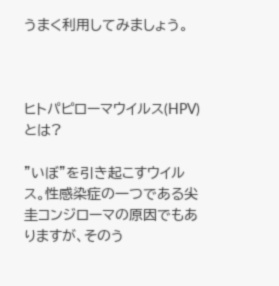うまく利用してみましょう。



ヒトパピローマウイルス(HPV)とは?

"いぼ"を引き起こすウイルス。性感染症の一つである尖圭コンジローマの原因でもありますが、そのう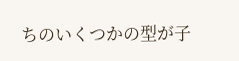ちのいくつかの型が子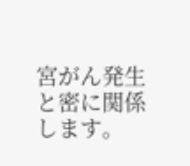宮がん発生と密に関係します。